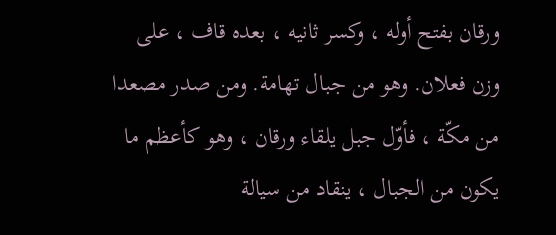ورقان بفتح أوله ، وكسر ثانيه ، بعده قاف ، على وزن فعلان. وهو من جبال تهامة. ومن صدر مصعدا من مكّة ، فأوّل جبل يلقاء ورقان ، وهو كأعظم ما يكون من الجبال ، ينقاد من سيالة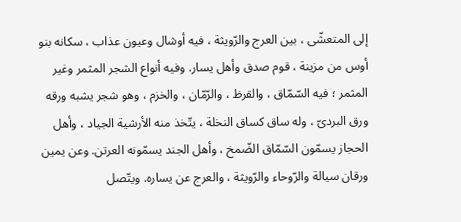إلى المتعشّى ، بين العرج والرّويثة ، فيه أوشال وعيون عذاب ، سكانه بنو أوس من مزينة ، قوم صدق وأهل يسار. وفيه أنواع الشجر المثمر وغير المثمر ؛ فيه السّمّاق ، والقرظ ، والرّمّان ، والخزم ، وهو شجر يشبه ورقه ورق البردىّ ، وله ساق كساق النخلة ، يتّخذ منه الأرشية الجياد ، وأهل الحجاز يسمّون السّمّاق الضّمخ ، وأهل الجند يسمّونه العرتن. وعن يمين ورقان سيالة والرّوحاء والرّويثة ، والعرج عن يساره. ويتّصل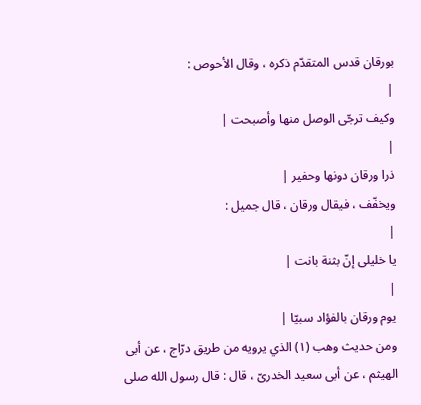بورقان قدس المتقدّم ذكره ، وقال الأحوص :
|
وكيف ترجّى الوصل منها وأصبحت |
|
ذرا ورقان دونها وحفير |
ويخفّف ، فيقال ورقان ، قال جميل :
|
يا خليلى إنّ بثنة بانت |
|
يوم ورقان بالفؤاد سبيّا |
ومن حديث وهب (١) الذي يرويه من طريق درّاج ، عن أبى الهيثم ، عن أبى سعيد الخدرىّ ، قال : قال رسول الله صلى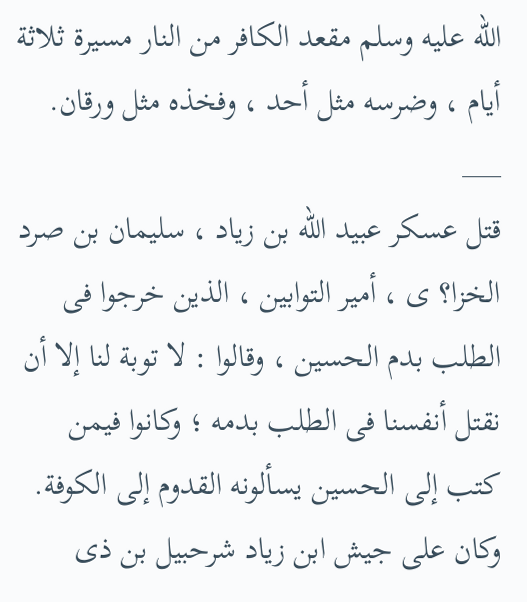الله عليه وسلم مقعد الكافر من النار مسيرة ثلاثة أيام ، وضرسه مثل أحد ، وفخذه مثل ورقان.
___
قتل عسكر عبيد الله بن زياد ، سليمان بن صرد الخزا؟ ى ، أمير التوابين ، الذين خرجوا فى الطلب بدم الحسين ، وقالوا : لا توبة لنا إلا أن نقتل أنفسنا فى الطلب بدمه ؛ وكانوا فيمن كتب إلى الحسين يسألونه القدوم إلى الكوفة. وكان على جيش ابن زياد شرحبيل بن ذى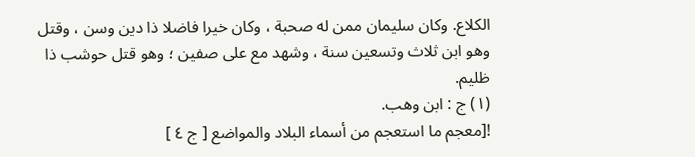الكلاع. وكان سليمان ممن له صحبة ، وكان خيرا فاضلا ذا دين وسن ، وقتل وهو ابن ثلاث وتسعين سنة ، وشهد مع على صفين ؛ وهو قتل حوشب ذا ظليم.
(١) ج : ابن وهب.
![معجم ما استعجم من أسماء البلاد والمواضع [ ج ٤ ]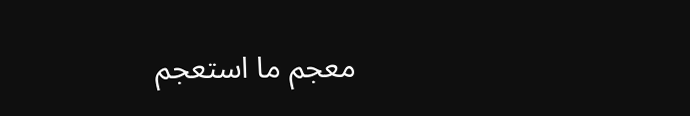معجم ما استعجم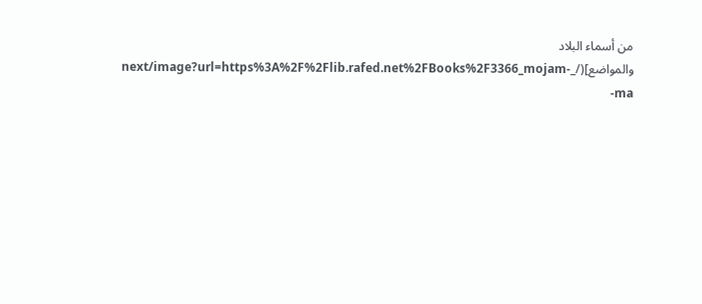من أسماء البلاد والمواضع](/_next/image?url=https%3A%2F%2Flib.rafed.net%2FBooks%2F3366_mojam-ma-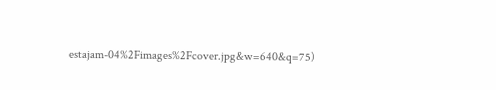estajam-04%2Fimages%2Fcover.jpg&w=640&q=75)